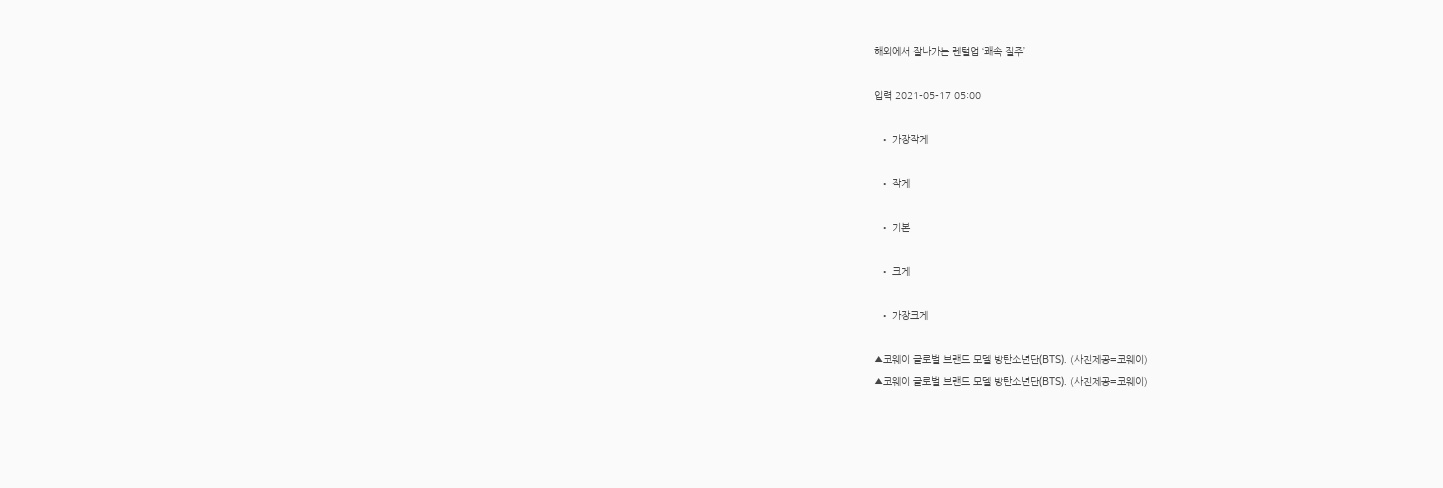해외에서 잘나가는 렌털업 ‘쾌속 질주’

입력 2021-05-17 05:00

  • 가장작게

  • 작게

  • 기본

  • 크게

  • 가장크게

▲코웨이 글로벌 브랜드 모델 방탄소년단(BTS). (사진제공=코웨이)
▲코웨이 글로벌 브랜드 모델 방탄소년단(BTS). (사진제공=코웨이)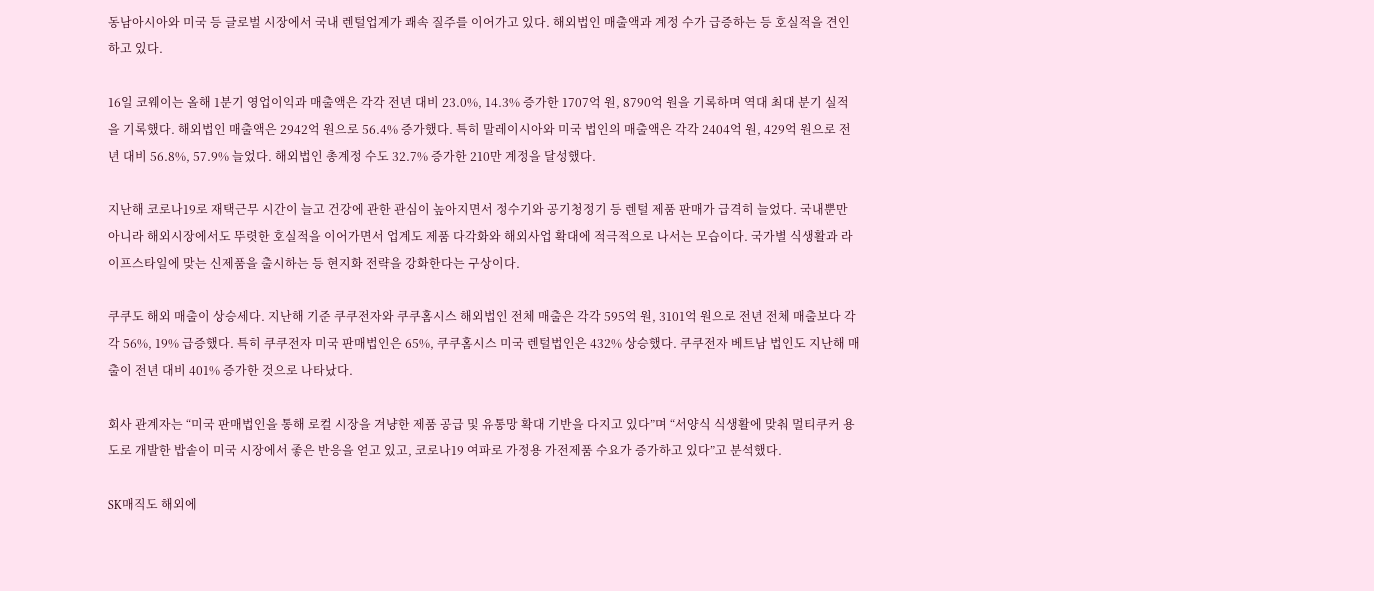동남아시아와 미국 등 글로벌 시장에서 국내 렌털업계가 쾌속 질주를 이어가고 있다. 해외법인 매출액과 계정 수가 급증하는 등 호실적을 견인하고 있다.

16일 코웨이는 올해 1분기 영업이익과 매출액은 각각 전년 대비 23.0%, 14.3% 증가한 1707억 원, 8790억 원을 기록하며 역대 최대 분기 실적을 기록했다. 해외법인 매출액은 2942억 원으로 56.4% 증가했다. 특히 말레이시아와 미국 법인의 매출액은 각각 2404억 원, 429억 원으로 전년 대비 56.8%, 57.9% 늘었다. 해외법인 총계정 수도 32.7% 증가한 210만 계정을 달성했다.

지난해 코로나19로 재택근무 시간이 늘고 건강에 관한 관심이 높아지면서 정수기와 공기청정기 등 렌털 제품 판매가 급격히 늘었다. 국내뿐만 아니라 해외시장에서도 뚜렷한 호실적을 이어가면서 업계도 제품 다각화와 해외사업 확대에 적극적으로 나서는 모습이다. 국가별 식생활과 라이프스타일에 맞는 신제품을 출시하는 등 현지화 전략을 강화한다는 구상이다.

쿠쿠도 해외 매출이 상승세다. 지난해 기준 쿠쿠전자와 쿠쿠홈시스 해외법인 전체 매출은 각각 595억 원, 3101억 원으로 전년 전체 매출보다 각각 56%, 19% 급증했다. 특히 쿠쿠전자 미국 판매법인은 65%, 쿠쿠홈시스 미국 렌털법인은 432% 상승했다. 쿠쿠전자 베트남 법인도 지난해 매출이 전년 대비 401% 증가한 것으로 나타났다.

회사 관계자는 “미국 판매법인을 통해 로컬 시장을 겨냥한 제품 공급 및 유통망 확대 기반을 다지고 있다”며 “서양식 식생활에 맞춰 멀티쿠커 용도로 개발한 밥솥이 미국 시장에서 좋은 반응을 얻고 있고, 코로나19 여파로 가정용 가전제품 수요가 증가하고 있다”고 분석했다.

SK매직도 해외에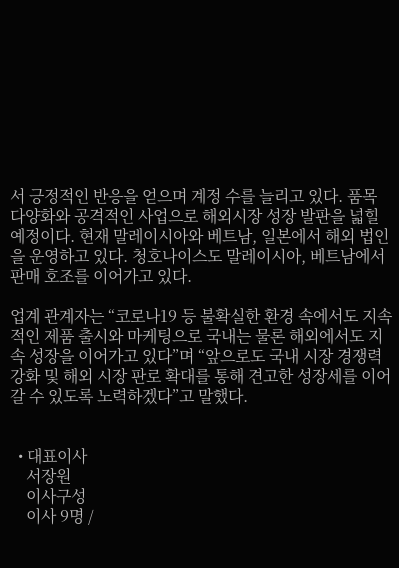서 긍정적인 반응을 얻으며 계정 수를 늘리고 있다. 품목 다양화와 공격적인 사업으로 해외시장 성장 발판을 넓힐 예정이다. 현재 말레이시아와 베트남, 일본에서 해외 법인을 운영하고 있다. 청호나이스도 말레이시아, 베트남에서 판매 호조를 이어가고 있다.

업계 관계자는 “코로나19 등 불확실한 환경 속에서도 지속적인 제품 출시와 마케팅으로 국내는 물론 해외에서도 지속 성장을 이어가고 있다”며 “앞으로도 국내 시장 경쟁력 강화 및 해외 시장 판로 확대를 통해 견고한 성장세를 이어갈 수 있도록 노력하겠다”고 말했다.


  • 대표이사
    서장원
    이사구성
    이사 9명 /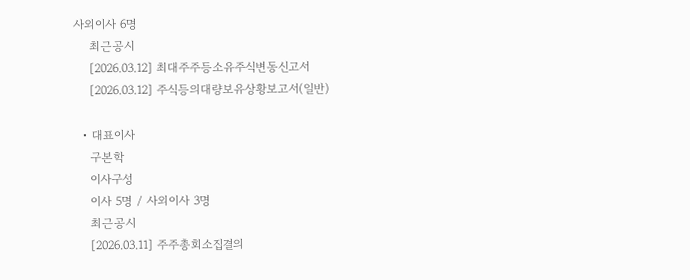사외이사 6명
    최근공시
    [2026.03.12] 최대주주등소유주식변동신고서
    [2026.03.12] 주식등의대량보유상황보고서(일반)

  • 대표이사
    구본학
    이사구성
    이사 5명 / 사외이사 3명
    최근공시
    [2026.03.11] 주주총회소집결의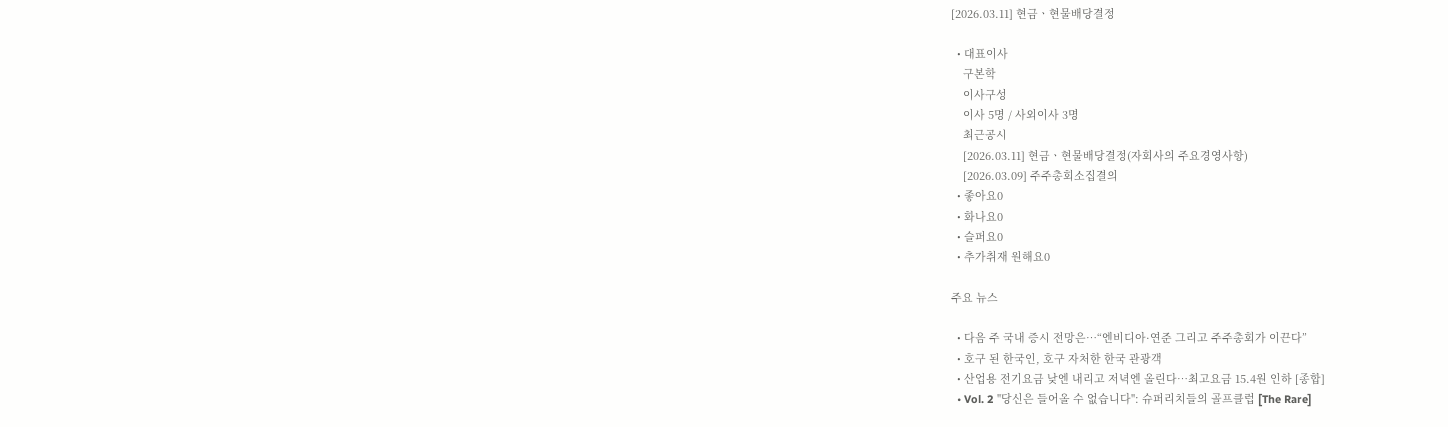[2026.03.11] 현금ㆍ현물배당결정

  • 대표이사
    구본학
    이사구성
    이사 5명 / 사외이사 3명
    최근공시
    [2026.03.11] 현금ㆍ현물배당결정(자회사의 주요경영사항)
    [2026.03.09] 주주총회소집결의
  • 좋아요0
  • 화나요0
  • 슬퍼요0
  • 추가취재 원해요0

주요 뉴스

  • 다음 주 국내 증시 전망은⋯“엔비디아·연준 그리고 주주총회가 이끈다”
  • 호구 된 한국인, 호구 자처한 한국 관광객
  • 산업용 전기요금 낮엔 내리고 저녁엔 올린다…최고요금 15.4원 인하 [종합]
  • Vol. 2 "당신은 들어올 수 없습니다": 슈퍼리치들의 골프클럽 [The Rare]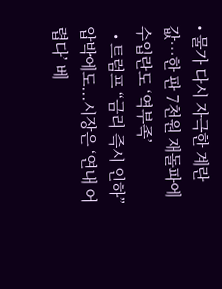• 물가 다시 자극한 계란값…한 판 7천원 재돌파에 수입란도 ‘역부족’
  • 트럼프 “금리 즉시 인하” 압박에도...시장은 ‘연내 어렵다’ 베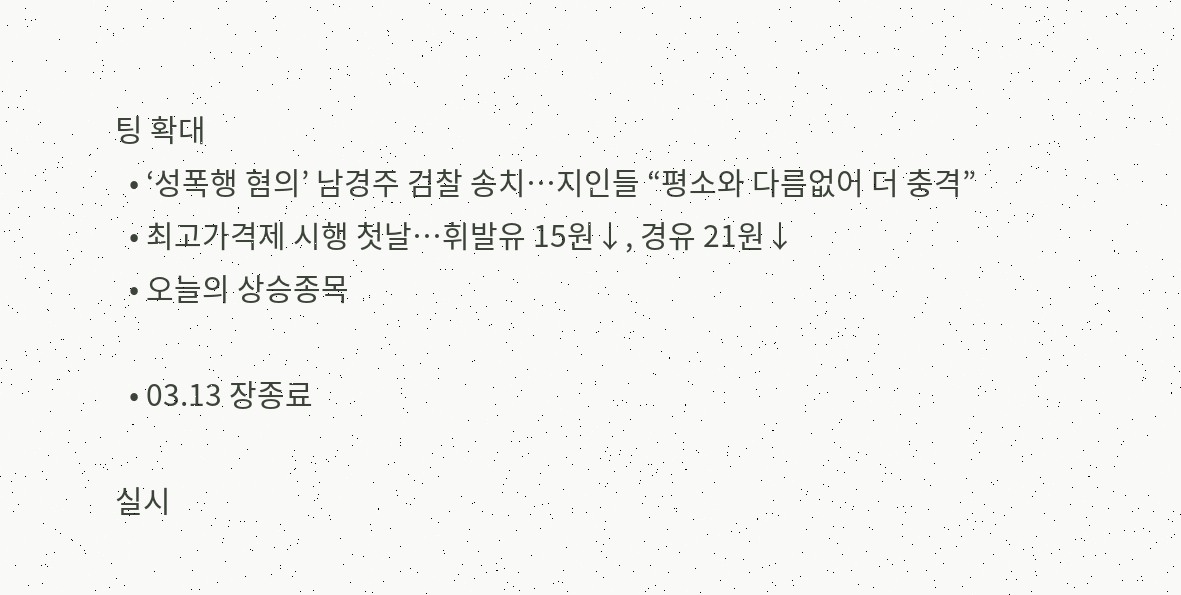팅 확대
  • ‘성폭행 혐의’ 남경주 검찰 송치…지인들 “평소와 다름없어 더 충격”
  • 최고가격제 시행 첫날⋯휘발유 15원↓, 경유 21원↓
  • 오늘의 상승종목

  • 03.13 장종료

실시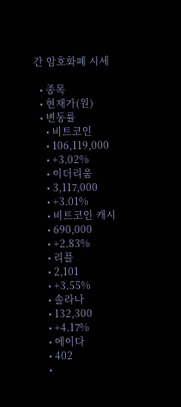간 암호화폐 시세

  • 종목
  • 현재가(원)
  • 변동률
    • 비트코인
    • 106,119,000
    • +3.02%
    • 이더리움
    • 3,117,000
    • +3.01%
    • 비트코인 캐시
    • 690,000
    • +2.83%
    • 리플
    • 2,101
    • +3.55%
    • 솔라나
    • 132,300
    • +4.17%
    • 에이다
    • 402
    •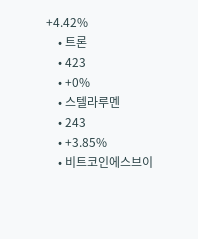+4.42%
    • 트론
    • 423
    • +0%
    • 스텔라루멘
    • 243
    • +3.85%
    • 비트코인에스브이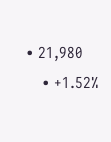• 21,980
    • +1.52%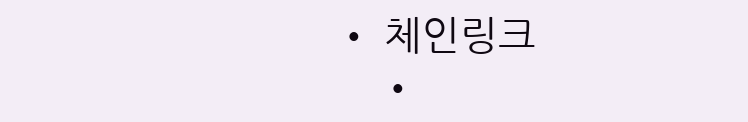• 체인링크
    •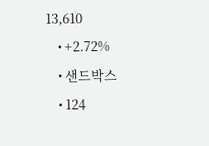13,610
    • +2.72%
    • 샌드박스
    • 124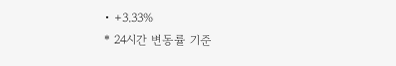• +3.33%
* 24시간 변동률 기준